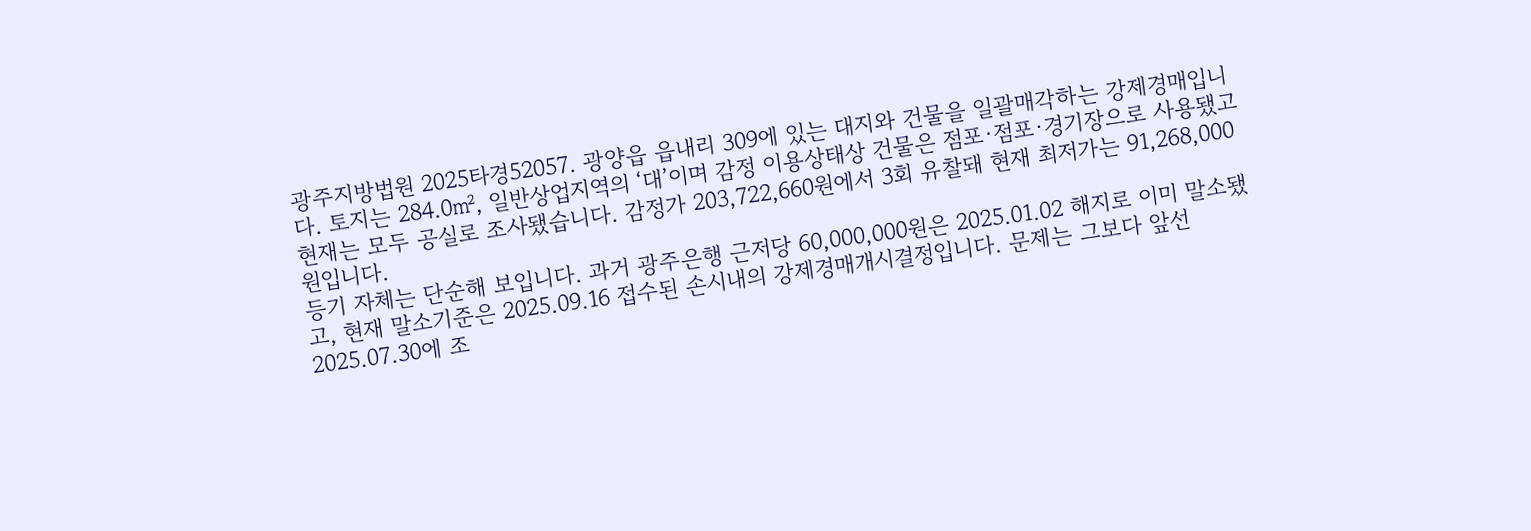광주지방법원 2025타경52057. 광양읍 읍내리 309에 있는 대지와 건물을 일괄매각하는 강제경매입니다. 토지는 284.0㎡, 일반상업지역의 ‘대’이며 감정 이용상태상 건물은 점포·점포·경기장으로 사용됐고 현재는 모두 공실로 조사됐습니다. 감정가 203,722,660원에서 3회 유찰돼 현재 최저가는 91,268,000원입니다.
등기 자체는 단순해 보입니다. 과거 광주은행 근저당 60,000,000원은 2025.01.02 해지로 이미 말소됐고, 현재 말소기준은 2025.09.16 접수된 손시내의 강제경매개시결정입니다. 문제는 그보다 앞선 2025.07.30에 조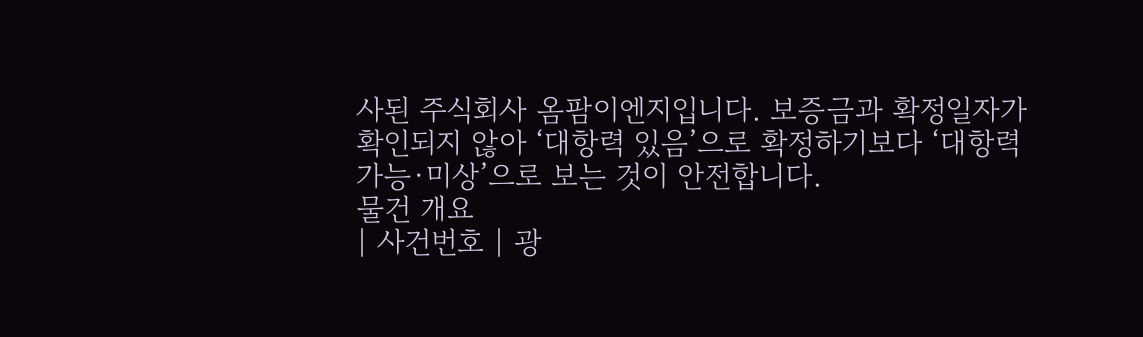사된 주식회사 옴팜이엔지입니다. 보증금과 확정일자가 확인되지 않아 ‘대항력 있음’으로 확정하기보다 ‘대항력 가능·미상’으로 보는 것이 안전합니다.
물건 개요
| 사건번호 | 광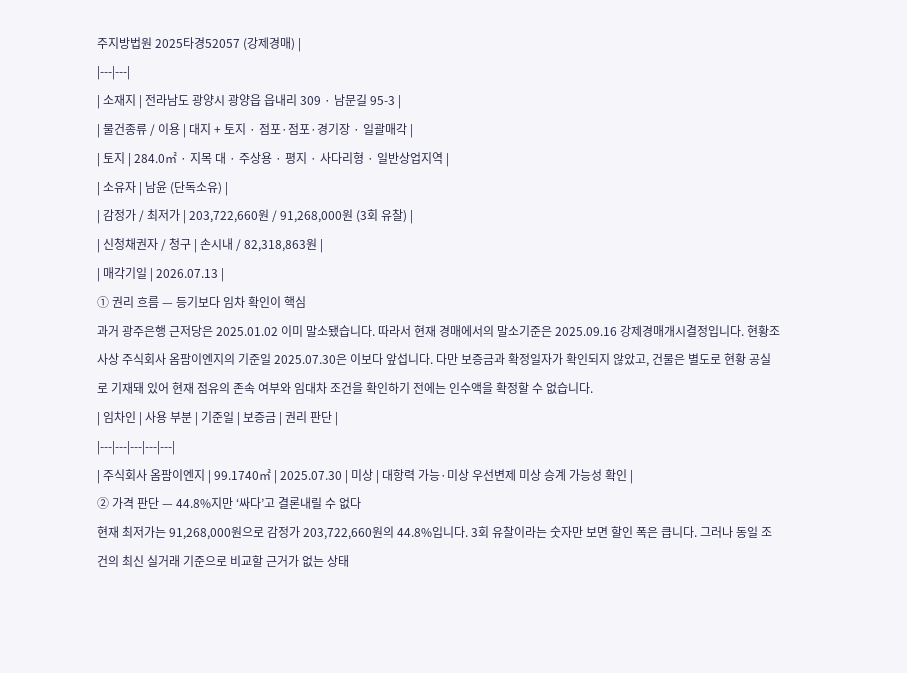주지방법원 2025타경52057 (강제경매) |
|---|---|
| 소재지 | 전라남도 광양시 광양읍 읍내리 309 · 남문길 95-3 |
| 물건종류 / 이용 | 대지 + 토지 · 점포·점포·경기장 · 일괄매각 |
| 토지 | 284.0㎡ · 지목 대 · 주상용 · 평지 · 사다리형 · 일반상업지역 |
| 소유자 | 남윤 (단독소유) |
| 감정가 / 최저가 | 203,722,660원 / 91,268,000원 (3회 유찰) |
| 신청채권자 / 청구 | 손시내 / 82,318,863원 |
| 매각기일 | 2026.07.13 |
① 권리 흐름 — 등기보다 임차 확인이 핵심
과거 광주은행 근저당은 2025.01.02 이미 말소됐습니다. 따라서 현재 경매에서의 말소기준은 2025.09.16 강제경매개시결정입니다. 현황조사상 주식회사 옴팜이엔지의 기준일 2025.07.30은 이보다 앞섭니다. 다만 보증금과 확정일자가 확인되지 않았고, 건물은 별도로 현황 공실로 기재돼 있어 현재 점유의 존속 여부와 임대차 조건을 확인하기 전에는 인수액을 확정할 수 없습니다.
| 임차인 | 사용 부분 | 기준일 | 보증금 | 권리 판단 |
|---|---|---|---|---|
| 주식회사 옴팜이엔지 | 99.1740㎡ | 2025.07.30 | 미상 | 대항력 가능·미상 우선변제 미상 승계 가능성 확인 |
② 가격 판단 — 44.8%지만 ‘싸다’고 결론내릴 수 없다
현재 최저가는 91,268,000원으로 감정가 203,722,660원의 44.8%입니다. 3회 유찰이라는 숫자만 보면 할인 폭은 큽니다. 그러나 동일 조건의 최신 실거래 기준으로 비교할 근거가 없는 상태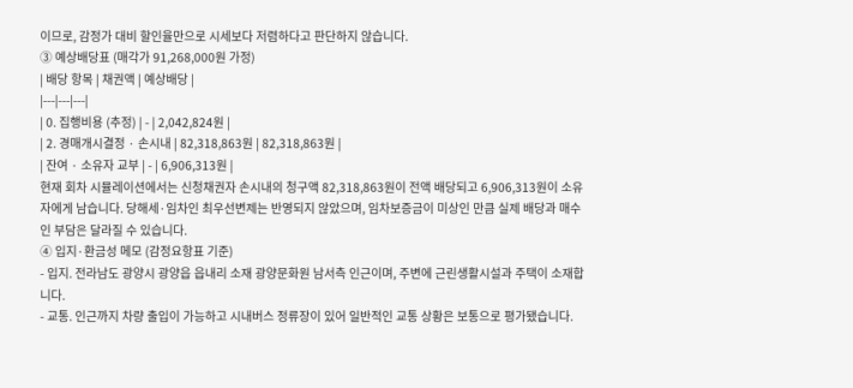이므로, 감정가 대비 할인율만으로 시세보다 저렴하다고 판단하지 않습니다.
③ 예상배당표 (매각가 91,268,000원 가정)
| 배당 항목 | 채권액 | 예상배당 |
|---|---|---|
| 0. 집행비용 (추정) | - | 2,042,824원 |
| 2. 경매개시결정 · 손시내 | 82,318,863원 | 82,318,863원 |
| 잔여 · 소유자 교부 | - | 6,906,313원 |
현재 회차 시뮬레이션에서는 신청채권자 손시내의 청구액 82,318,863원이 전액 배당되고 6,906,313원이 소유자에게 남습니다. 당해세·임차인 최우선변제는 반영되지 않았으며, 임차보증금이 미상인 만큼 실제 배당과 매수인 부담은 달라질 수 있습니다.
④ 입지·환금성 메모 (감정요항표 기준)
- 입지. 전라남도 광양시 광양읍 읍내리 소재 광양문화원 남서측 인근이며, 주변에 근린생활시설과 주택이 소재합니다.
- 교통. 인근까지 차량 출입이 가능하고 시내버스 정류장이 있어 일반적인 교통 상황은 보통으로 평가됐습니다.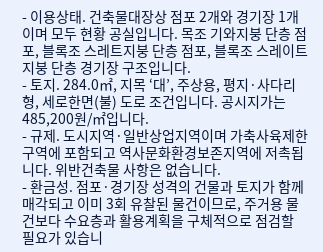- 이용상태. 건축물대장상 점포 2개와 경기장 1개이며 모두 현황 공실입니다. 목조 기와지붕 단층 점포, 블록조 스레트지붕 단층 점포, 블록조 스레이트지붕 단층 경기장 구조입니다.
- 토지. 284.0㎡, 지목 ‘대’, 주상용, 평지·사다리형, 세로한면(불) 도로 조건입니다. 공시지가는 485,200원/㎡입니다.
- 규제. 도시지역·일반상업지역이며 가축사육제한구역에 포함되고 역사문화환경보존지역에 저촉됩니다. 위반건축물 사항은 없습니다.
- 환금성. 점포·경기장 성격의 건물과 토지가 함께 매각되고 이미 3회 유찰된 물건이므로, 주거용 물건보다 수요층과 활용계획을 구체적으로 점검할 필요가 있습니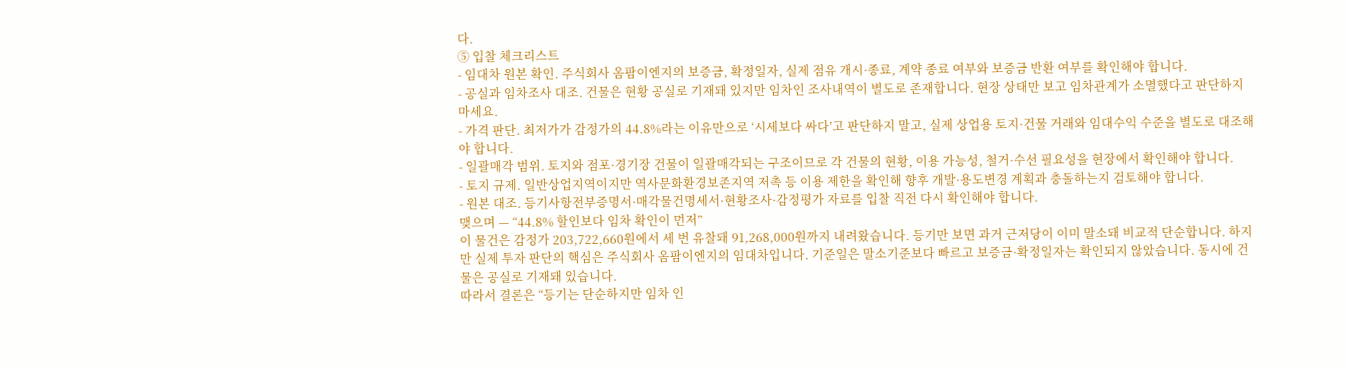다.
⑤ 입찰 체크리스트
- 임대차 원본 확인. 주식회사 옴팜이엔지의 보증금, 확정일자, 실제 점유 개시·종료, 계약 종료 여부와 보증금 반환 여부를 확인해야 합니다.
- 공실과 임차조사 대조. 건물은 현황 공실로 기재돼 있지만 임차인 조사내역이 별도로 존재합니다. 현장 상태만 보고 임차관계가 소멸했다고 판단하지 마세요.
- 가격 판단. 최저가가 감정가의 44.8%라는 이유만으로 ‘시세보다 싸다’고 판단하지 말고, 실제 상업용 토지·건물 거래와 임대수익 수준을 별도로 대조해야 합니다.
- 일괄매각 범위. 토지와 점포·경기장 건물이 일괄매각되는 구조이므로 각 건물의 현황, 이용 가능성, 철거·수선 필요성을 현장에서 확인해야 합니다.
- 토지 규제. 일반상업지역이지만 역사문화환경보존지역 저촉 등 이용 제한을 확인해 향후 개발·용도변경 계획과 충돌하는지 검토해야 합니다.
- 원본 대조. 등기사항전부증명서·매각물건명세서·현황조사·감정평가 자료를 입찰 직전 다시 확인해야 합니다.
맺으며 — “44.8% 할인보다 임차 확인이 먼저”
이 물건은 감정가 203,722,660원에서 세 번 유찰돼 91,268,000원까지 내려왔습니다. 등기만 보면 과거 근저당이 이미 말소돼 비교적 단순합니다. 하지만 실제 투자 판단의 핵심은 주식회사 옴팜이엔지의 임대차입니다. 기준일은 말소기준보다 빠르고 보증금·확정일자는 확인되지 않았습니다. 동시에 건물은 공실로 기재돼 있습니다.
따라서 결론은 “등기는 단순하지만 임차 인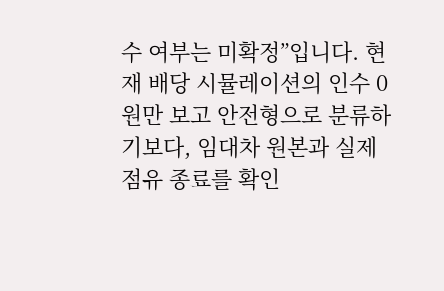수 여부는 미확정”입니다. 현재 배당 시뮬레이션의 인수 0원만 보고 안전형으로 분류하기보다, 임대차 원본과 실제 점유 종료를 확인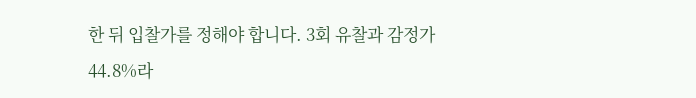한 뒤 입찰가를 정해야 합니다. 3회 유찰과 감정가 44.8%라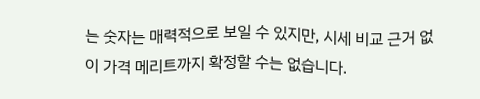는 숫자는 매력적으로 보일 수 있지만, 시세 비교 근거 없이 가격 메리트까지 확정할 수는 없습니다.